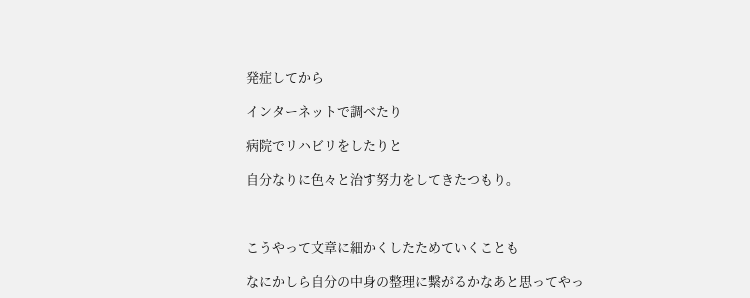発症してから

インターネットで調べたり

病院でリハビリをしたりと

自分なりに色々と治す努力をしてきたつもり。



こうやって文章に細かくしたためていくことも

なにかしら自分の中身の整理に繋がるかなあと思ってやっ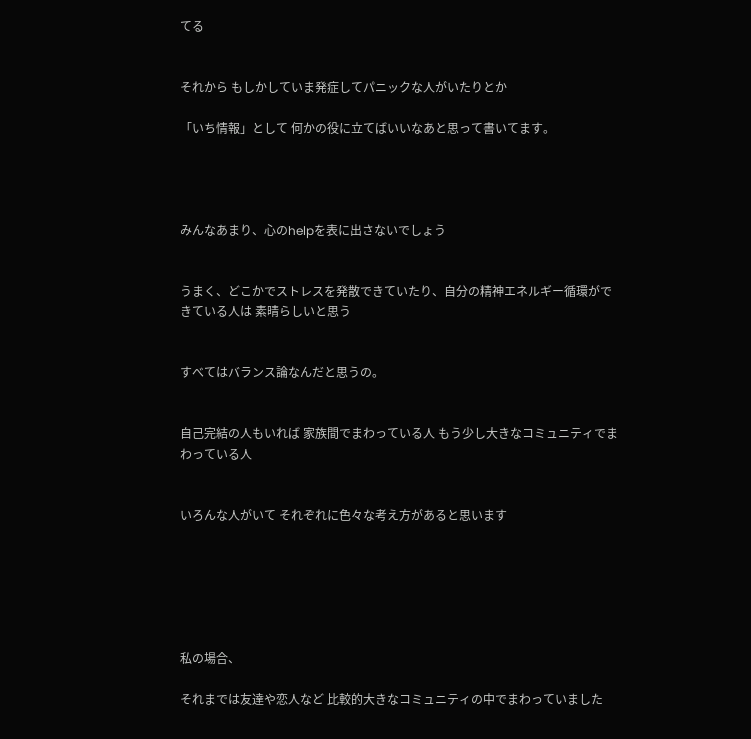てる


それから もしかしていま発症してパニックな人がいたりとか

「いち情報」として 何かの役に立てばいいなあと思って書いてます。




みんなあまり、心のhelpを表に出さないでしょう


うまく、どこかでストレスを発散できていたり、自分の精神エネルギー循環ができている人は 素晴らしいと思う


すべてはバランス論なんだと思うの。


自己完結の人もいれば 家族間でまわっている人 もう少し大きなコミュニティでまわっている人


いろんな人がいて それぞれに色々な考え方があると思います






私の場合、

それまでは友達や恋人など 比較的大きなコミュニティの中でまわっていました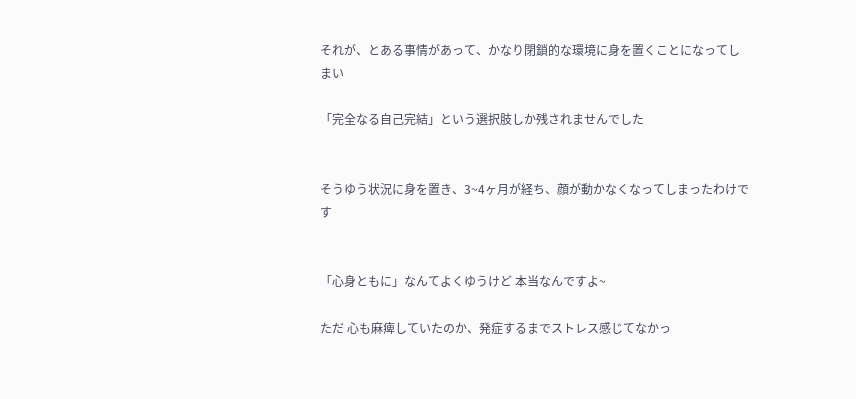それが、とある事情があって、かなり閉鎖的な環境に身を置くことになってしまい

「完全なる自己完結」という選択肢しか残されませんでした


そうゆう状況に身を置き、3~4ヶ月が経ち、顔が動かなくなってしまったわけです


「心身ともに」なんてよくゆうけど 本当なんですよ~

ただ 心も麻痺していたのか、発症するまでストレス感じてなかっ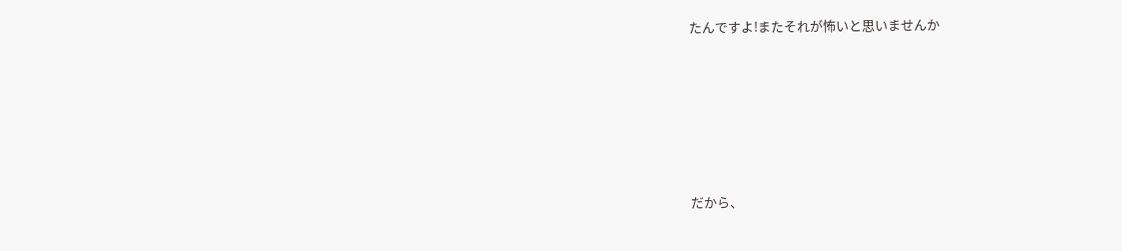たんですよ!またそれが怖いと思いませんか






だから、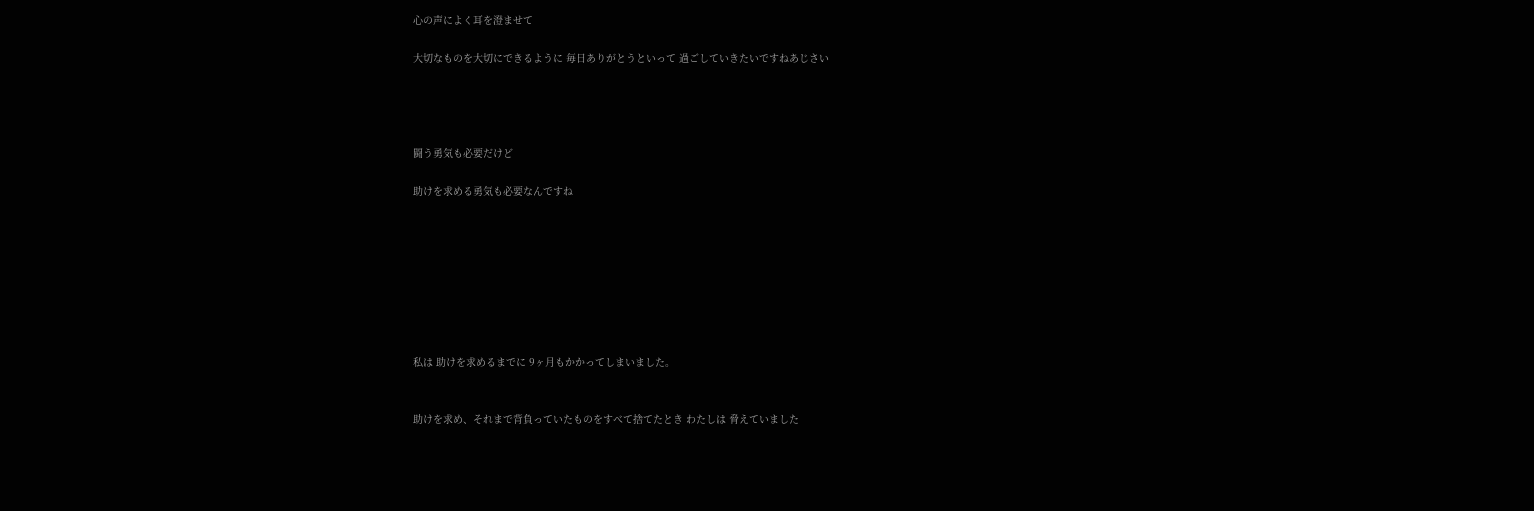心の声によく耳を澄ませて

大切なものを大切にできるように 毎日ありがとうといって 過ごしていきたいですねあじさい




闘う勇気も必要だけど

助けを求める勇気も必要なんですね








私は 助けを求めるまでに 9ヶ月もかかってしまいました。


助けを求め、それまで背負っていたものをすべて捨てたとき わたしは 脅えていました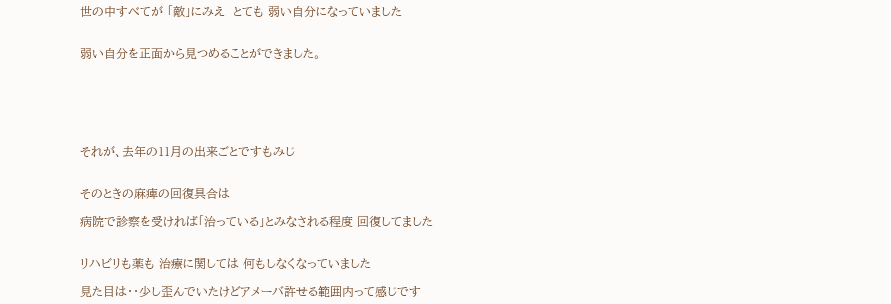世の中すべてが 「敵」にみえ  とても 弱い自分になっていました


弱い自分を正面から見つめることができました。






それが、去年の11月の出来ごとですもみじ


そのときの麻痺の回復具合は

病院で診察を受ければ「治っている」とみなされる程度 回復してました


リハビリも薬も 治療に関しては 何もしなくなっていました

見た目は・・少し歪んでいたけどアメーバ許せる範囲内って感じです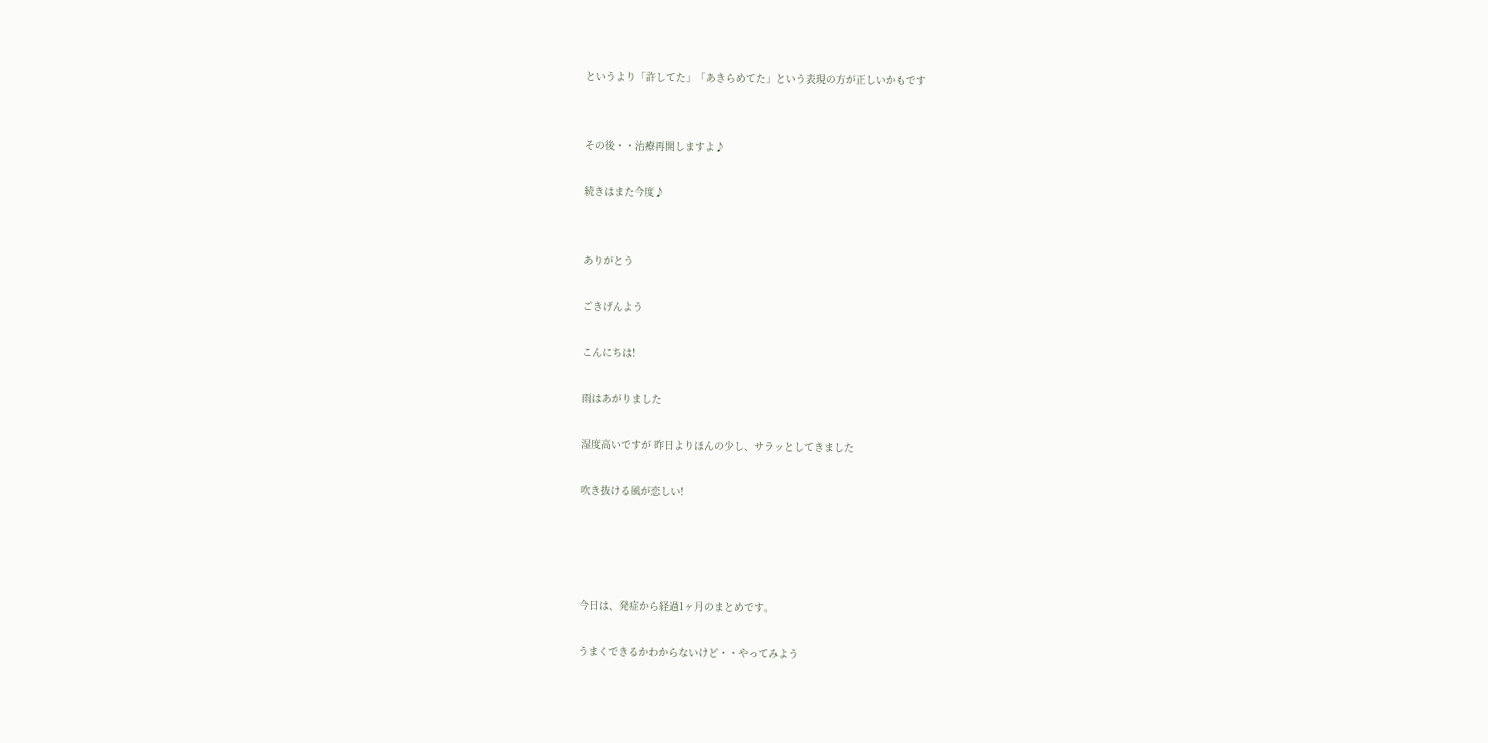というより「許してた」「あきらめてた」という表現の方が正しいかもです


その後・・治療再開しますよ♪

続きはまた今度♪


ありがとう

ごきげんよう

こんにちは!

雨はあがりました

湿度高いですが 昨日よりほんの少し、サラッとしてきました

吹き抜ける風が恋しい!




今日は、発症から経過1ヶ月のまとめです。

うまくできるかわからないけど・・やってみよう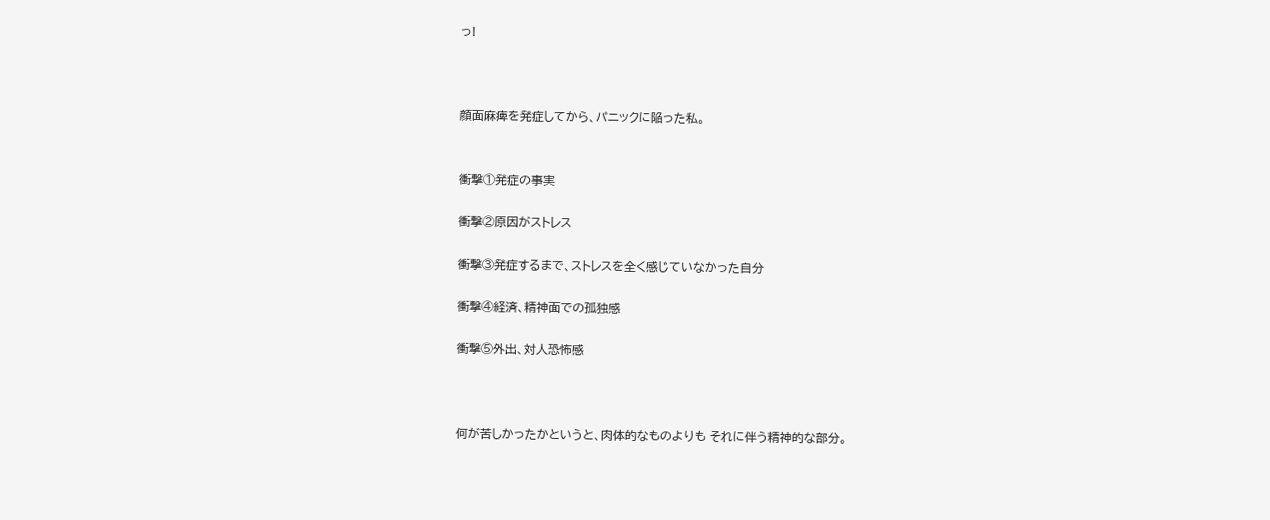っ!



顔面麻痺を発症してから、パニックに陥った私。


衝撃①発症の事実

衝撃②原因がストレス

衝撃③発症するまで、ストレスを全く感じていなかった自分

衝撃④経済、精神面での孤独感

衝撃⑤外出、対人恐怖感



何が苦しかったかというと、肉体的なものよりも それに伴う精神的な部分。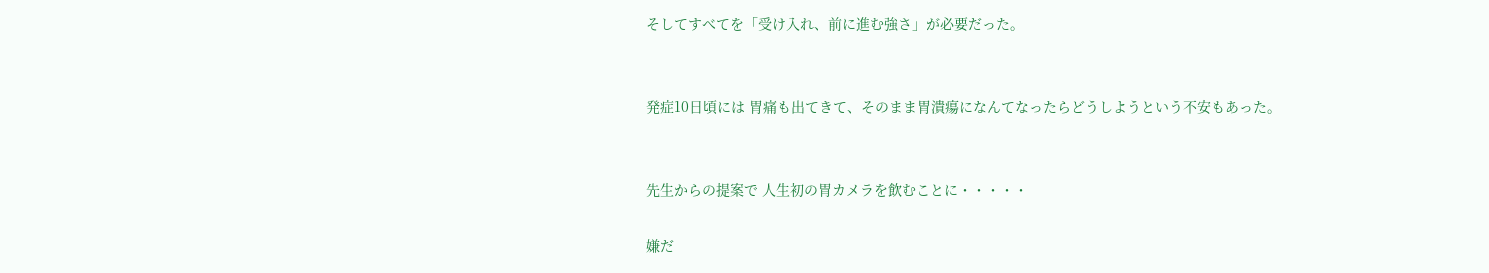そしてすべてを「受け入れ、前に進む強さ」が必要だった。


発症10日頃には 胃痛も出てきて、そのまま胃潰瘍になんてなったらどうしようという不安もあった。


先生からの提案で 人生初の胃カメラを飲むことに・・・・・

嫌だ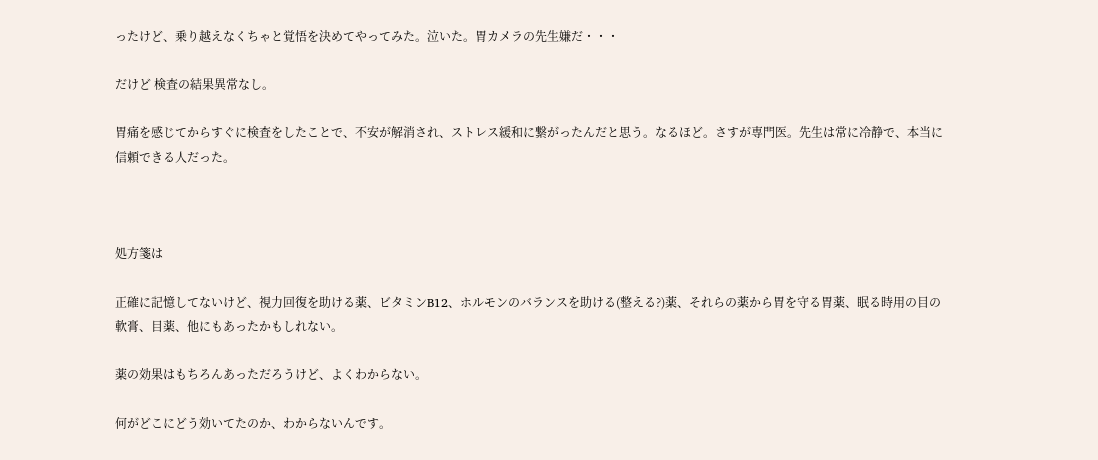ったけど、乗り越えなくちゃと覚悟を決めてやってみた。泣いた。胃カメラの先生嫌だ・・・

だけど 検査の結果異常なし。

胃痛を感じてからすぐに検査をしたことで、不安が解消され、ストレス緩和に繋がったんだと思う。なるほど。さすが専門医。先生は常に冷静で、本当に信頼できる人だった。



処方箋は

正確に記憶してないけど、視力回復を助ける薬、ビタミンB12、ホルモンのバランスを助ける(整える?)薬、それらの薬から胃を守る胃薬、眠る時用の目の軟膏、目薬、他にもあったかもしれない。

薬の効果はもちろんあっただろうけど、よくわからない。

何がどこにどう効いてたのか、わからないんです。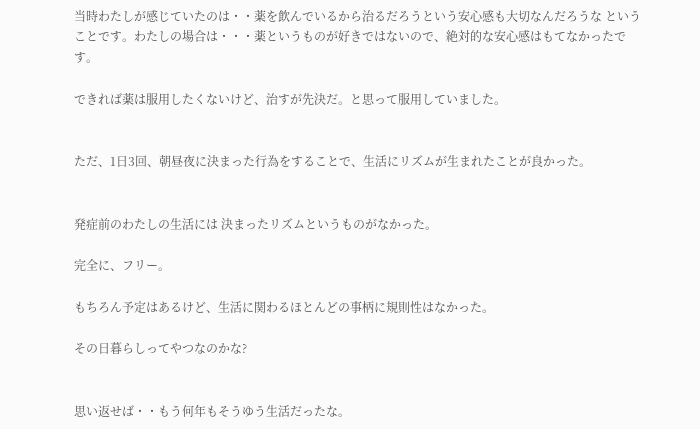当時わたしが感じていたのは・・薬を飲んでいるから治るだろうという安心感も大切なんだろうな ということです。わたしの場合は・・・薬というものが好きではないので、絶対的な安心感はもてなかったです。

できれば薬は服用したくないけど、治すが先決だ。と思って服用していました。


ただ、1日3回、朝昼夜に決まった行為をすることで、生活にリズムが生まれたことが良かった。


発症前のわたしの生活には 決まったリズムというものがなかった。

完全に、フリー。

もちろん予定はあるけど、生活に関わるほとんどの事柄に規則性はなかった。

その日暮らしってやつなのかな?


思い返せば・・もう何年もそうゆう生活だったな。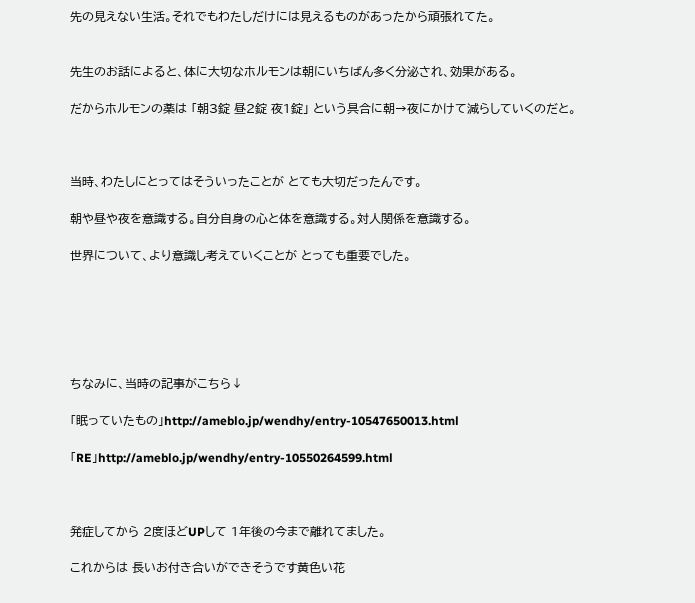先の見えない生活。それでもわたしだけには見えるものがあったから頑張れてた。


先生のお話によると、体に大切なホルモンは朝にいちばん多く分泌され、効果がある。

だからホルモンの薬は 「朝3錠 昼2錠 夜1錠」 という具合に朝→夜にかけて減らしていくのだと。



当時、わたしにとってはそういったことが とても大切だったんです。

朝や昼や夜を意識する。自分自身の心と体を意識する。対人関係を意識する。

世界について、より意識し考えていくことが とっても重要でした。






ちなみに、当時の記事がこちら↓

「眠っていたもの」http://ameblo.jp/wendhy/entry-10547650013.html

「RE」http://ameblo.jp/wendhy/entry-10550264599.html



発症してから 2度ほどUPして 1年後の今まで離れてました。

これからは 長いお付き合いができそうです黄色い花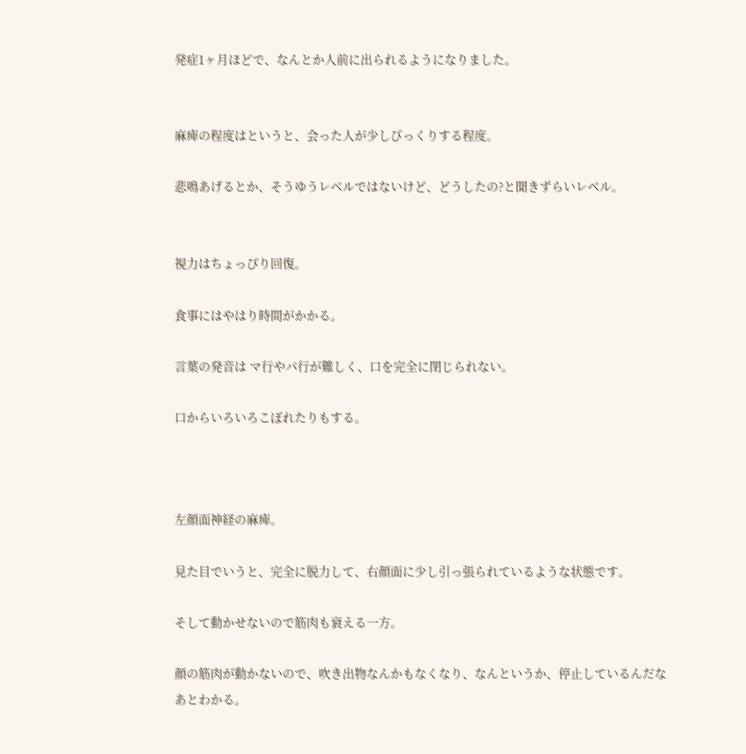発症1ヶ月ほどで、なんとか人前に出られるようになりました。


麻痺の程度はというと、会った人が少しびっくりする程度。

悲鳴あげるとか、そうゆうレベルではないけど、どうしたの?と聞きずらいレベル。


視力はちょっぴり回復。

食事にはやはり時間がかかる。

言葉の発音は マ行やパ行が難しく、口を完全に閉じられない。

口からいろいろこぼれたりもする。



左顔面神経の麻痺。

見た目でいうと、完全に脱力して、右顔面に少し引っ張られているような状態です。

そして動かせないので筋肉も衰える一方。

顔の筋肉が動かないので、吹き出物なんかもなくなり、なんというか、停止しているんだなあとわかる。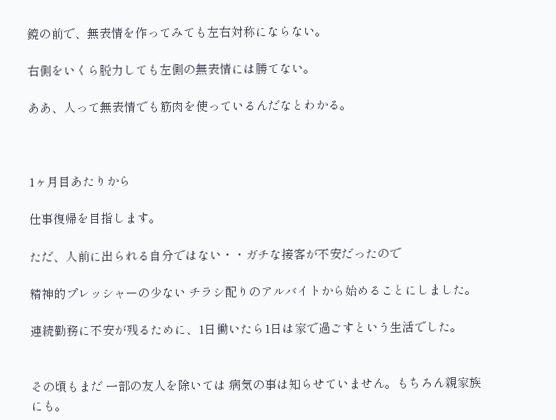鏡の前で、無表情を作ってみても左右対称にならない。

右側をいくら脱力しても左側の無表情には勝てない。

ああ、人って無表情でも筋肉を使っているんだなとわかる。



1ヶ月目あたりから

仕事復帰を目指します。

ただ、人前に出られる自分ではない・・ガチな接客が不安だったので

精神的プレッシャーの少ない チラシ配りのアルバイトから始めることにしました。

連続勤務に不安が残るために、1日働いたら1日は家で過ごすという生活でした。


その頃もまだ 一部の友人を除いては 病気の事は知らせていません。もちろん親家族にも。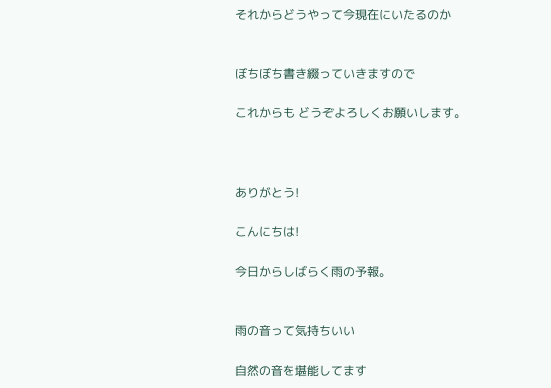それからどうやって今現在にいたるのか


ぼちぼち書き綴っていきますので

これからも どうぞよろしくお願いします。



ありがとう!

こんにちは!

今日からしばらく雨の予報。


雨の音って気持ちいい

自然の音を堪能してます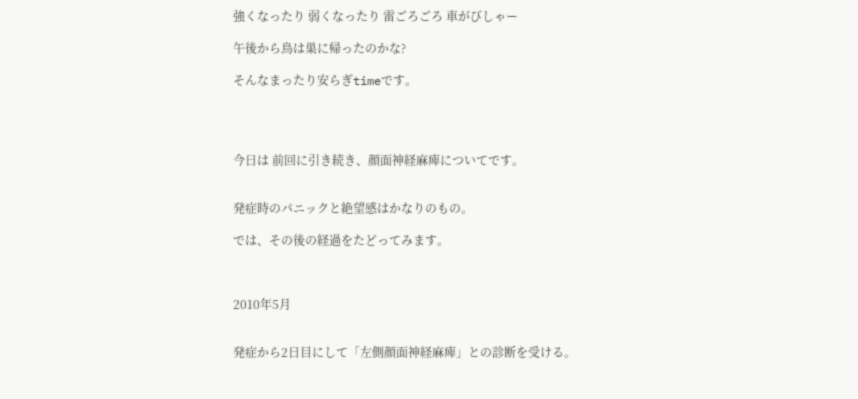強くなったり 弱くなったり 雷ごろごろ 車がびしゃー

午後から鳥は巣に帰ったのかな?

そんなまったり安らぎtimeです。




今日は 前回に引き続き、顔面神経麻痺についてです。


発症時のパニックと絶望感はかなりのもの。

では、その後の経過をたどってみます。



2010年5月


発症から2日目にして「左側顔面神経麻痺」との診断を受ける。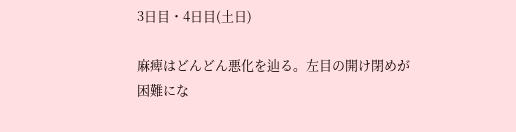3日目・4日目(土日)

麻痺はどんどん悪化を辿る。左目の開け閉めが困難にな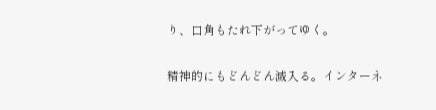り、口角もたれ下がってゆく。

精神的にもどんどん滅入る。インターネ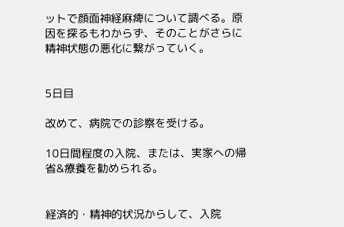ットで顔面神経麻痺について調べる。原因を探るもわからず、そのことがさらに精神状態の悪化に繋がっていく。


5日目

改めて、病院での診察を受ける。

10日間程度の入院、または、実家への帰省&療養を勧められる。


経済的・精神的状況からして、入院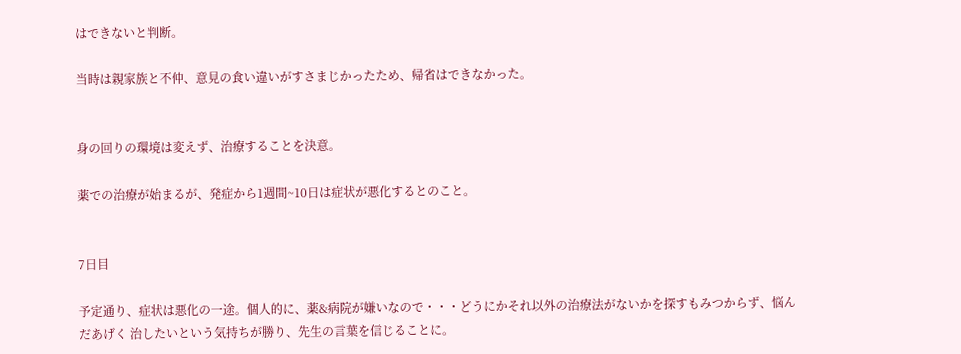はできないと判断。

当時は親家族と不仲、意見の食い違いがすさまじかったため、帰省はできなかった。


身の回りの環境は変えず、治療することを決意。

薬での治療が始まるが、発症から1週間~10日は症状が悪化するとのこと。


7日目

予定通り、症状は悪化の一途。個人的に、薬&病院が嫌いなので・・・どうにかそれ以外の治療法がないかを探すもみつからず、悩んだあげく 治したいという気持ちが勝り、先生の言葉を信じることに。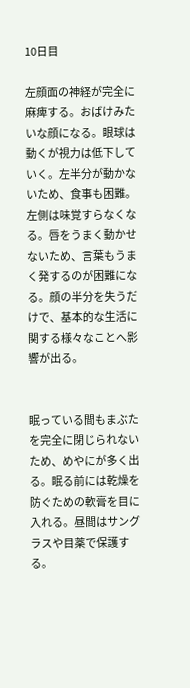10日目

左顔面の神経が完全に麻痺する。おばけみたいな顔になる。眼球は動くが視力は低下していく。左半分が動かないため、食事も困難。左側は味覚すらなくなる。唇をうまく動かせないため、言葉もうまく発するのが困難になる。顔の半分を失うだけで、基本的な生活に関する様々なことへ影響が出る。


眠っている間もまぶたを完全に閉じられないため、めやにが多く出る。眠る前には乾燥を防ぐための軟膏を目に入れる。昼間はサングラスや目薬で保護する。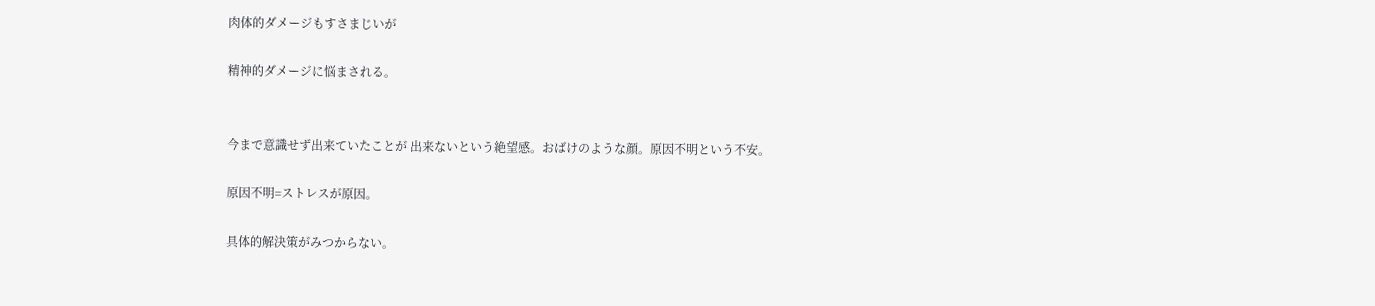肉体的ダメージもすさまじいが

精神的ダメージに悩まされる。


今まで意識せず出来ていたことが 出来ないという絶望感。おばけのような顔。原因不明という不安。

原因不明=ストレスが原因。

具体的解決策がみつからない。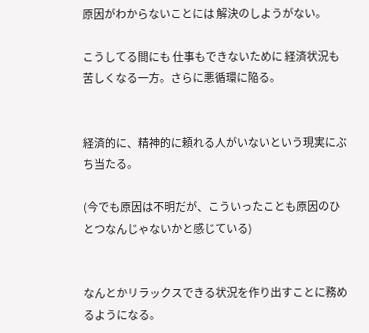原因がわからないことには 解決のしようがない。

こうしてる間にも 仕事もできないために 経済状況も苦しくなる一方。さらに悪循環に陥る。


経済的に、精神的に頼れる人がいないという現実にぶち当たる。

(今でも原因は不明だが、こういったことも原因のひとつなんじゃないかと感じている)


なんとかリラックスできる状況を作り出すことに務めるようになる。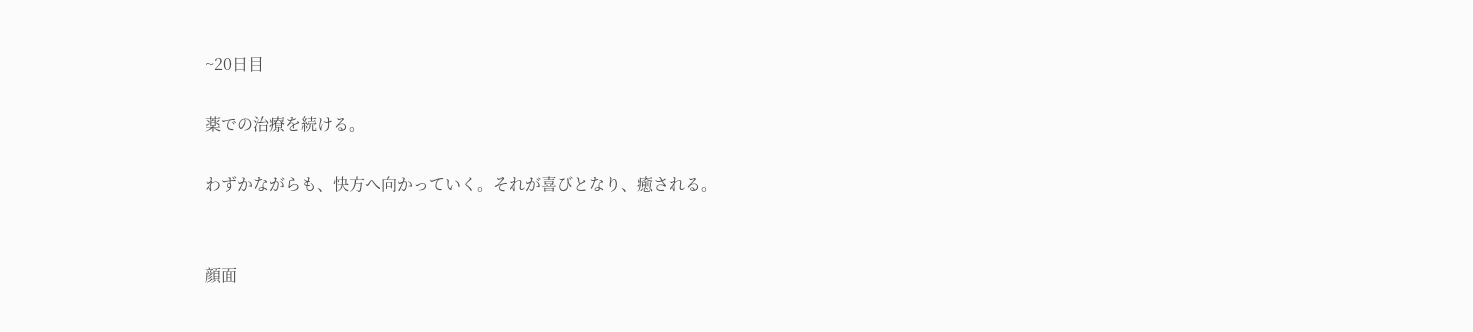~20日目

薬での治療を続ける。

わずかながらも、快方へ向かっていく。それが喜びとなり、癒される。


顔面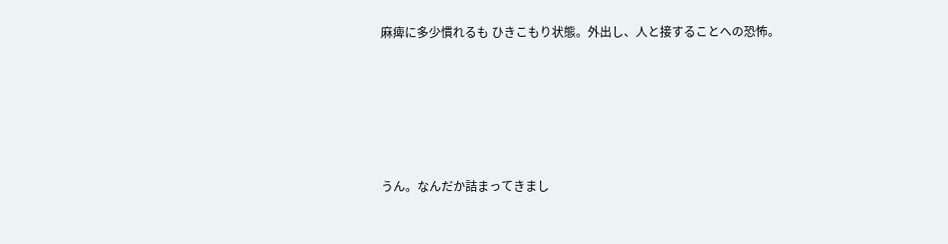麻痺に多少慣れるも ひきこもり状態。外出し、人と接することへの恐怖。






うん。なんだか詰まってきまし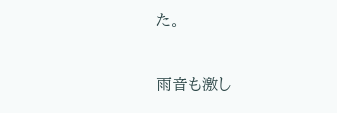た。

雨音も激し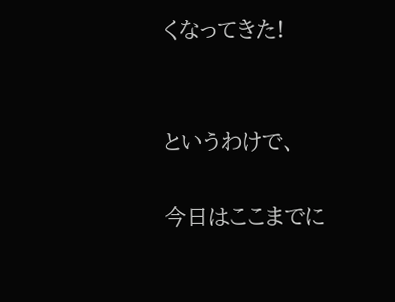くなってきた!


というわけで、

今日はここまでに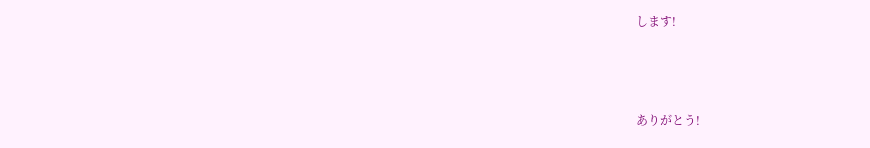します!



ありがとう!